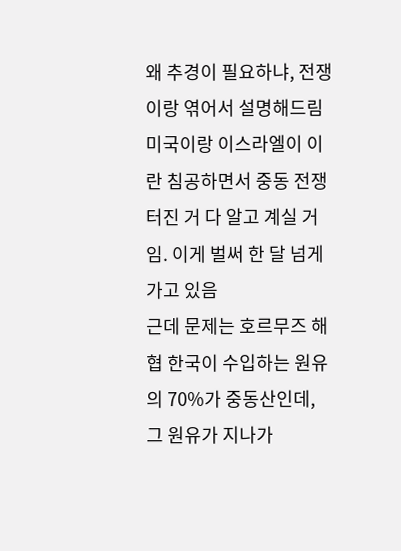왜 추경이 필요하냐, 전쟁이랑 엮어서 설명해드림
미국이랑 이스라엘이 이란 침공하면서 중동 전쟁 터진 거 다 알고 계실 거임. 이게 벌써 한 달 넘게 가고 있음
근데 문제는 호르무즈 해협 한국이 수입하는 원유의 70%가 중동산인데, 그 원유가 지나가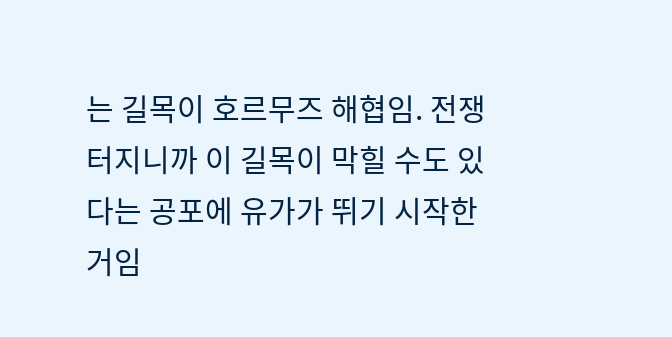는 길목이 호르무즈 해협임. 전쟁 터지니까 이 길목이 막힐 수도 있다는 공포에 유가가 뛰기 시작한 거임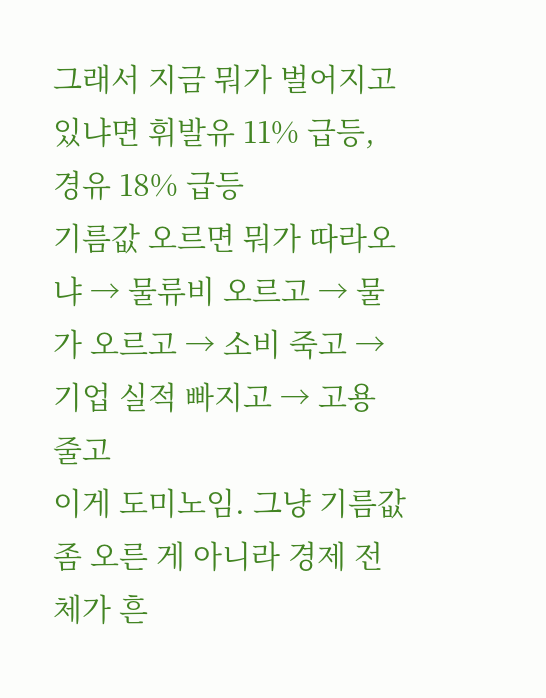그래서 지금 뭐가 벌어지고 있냐면 휘발유 11% 급등, 경유 18% 급등
기름값 오르면 뭐가 따라오냐 → 물류비 오르고 → 물가 오르고 → 소비 죽고 → 기업 실적 빠지고 → 고용 줄고
이게 도미노임. 그냥 기름값 좀 오른 게 아니라 경제 전체가 흔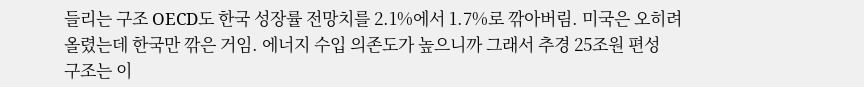들리는 구조 OECD도 한국 성장률 전망치를 2.1%에서 1.7%로 깎아버림. 미국은 오히려 올렸는데 한국만 깎은 거임. 에너지 수입 의존도가 높으니까 그래서 추경 25조원 편성
구조는 이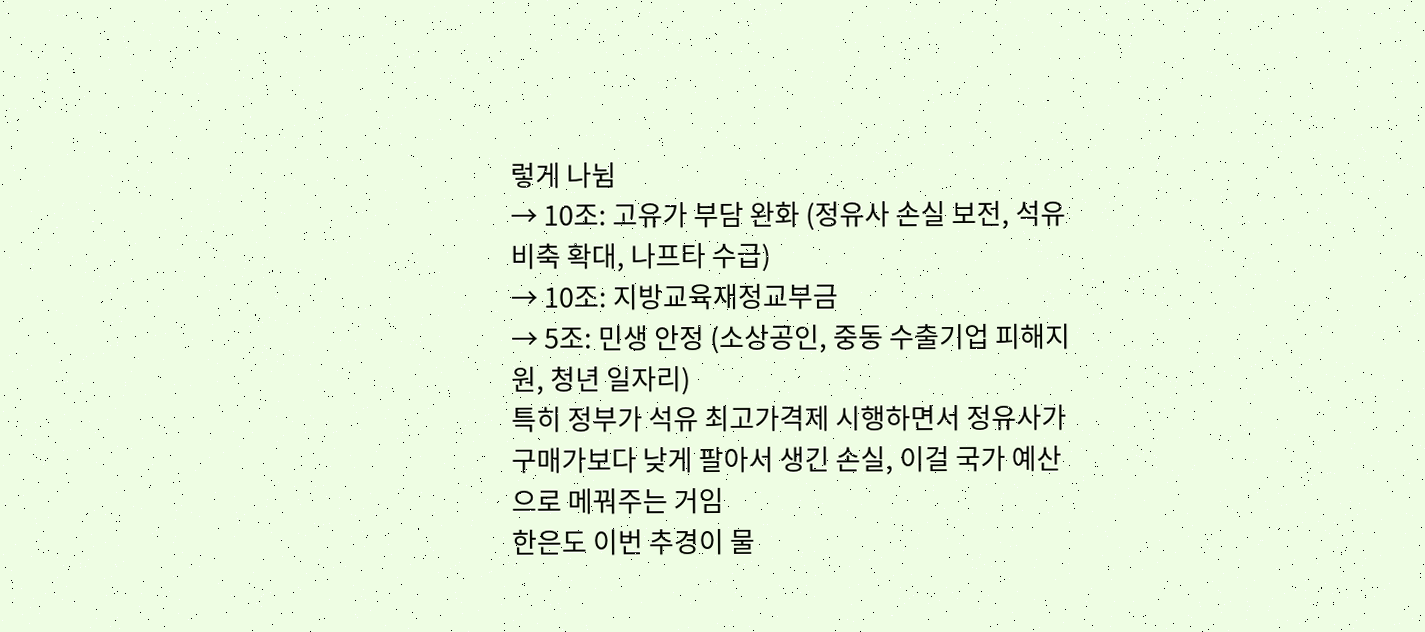렇게 나뉨
→ 10조: 고유가 부담 완화 (정유사 손실 보전, 석유 비축 확대, 나프타 수급)
→ 10조: 지방교육재정교부금
→ 5조: 민생 안정 (소상공인, 중동 수출기업 피해지원, 청년 일자리)
특히 정부가 석유 최고가격제 시행하면서 정유사가 구매가보다 낮게 팔아서 생긴 손실, 이걸 국가 예산으로 메꿔주는 거임
한은도 이번 추경이 물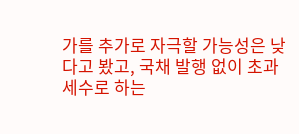가를 추가로 자극할 가능성은 낮다고 봤고, 국채 발행 없이 초과 세수로 하는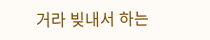거라 빚내서 하는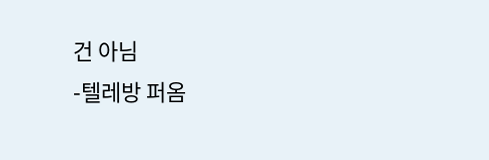건 아님
-텔레방 퍼옴